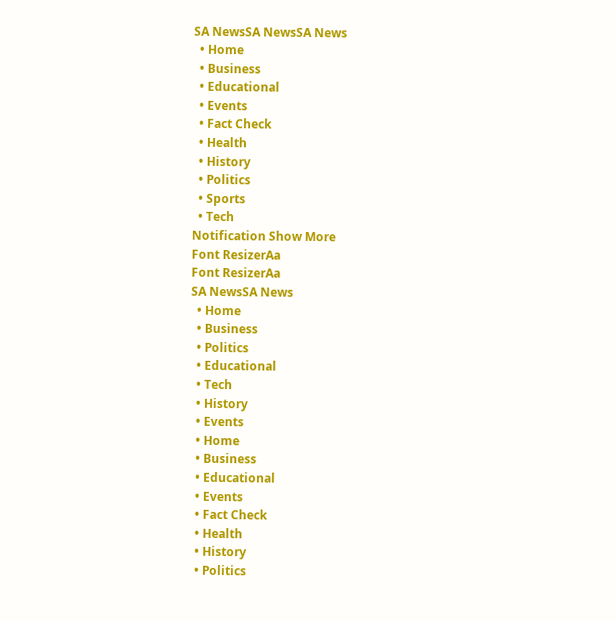SA NewsSA NewsSA News
  • Home
  • Business
  • Educational
  • Events
  • Fact Check
  • Health
  • History
  • Politics
  • Sports
  • Tech
Notification Show More
Font ResizerAa
Font ResizerAa
SA NewsSA News
  • Home
  • Business
  • Politics
  • Educational
  • Tech
  • History
  • Events
  • Home
  • Business
  • Educational
  • Events
  • Fact Check
  • Health
  • History
  • Politics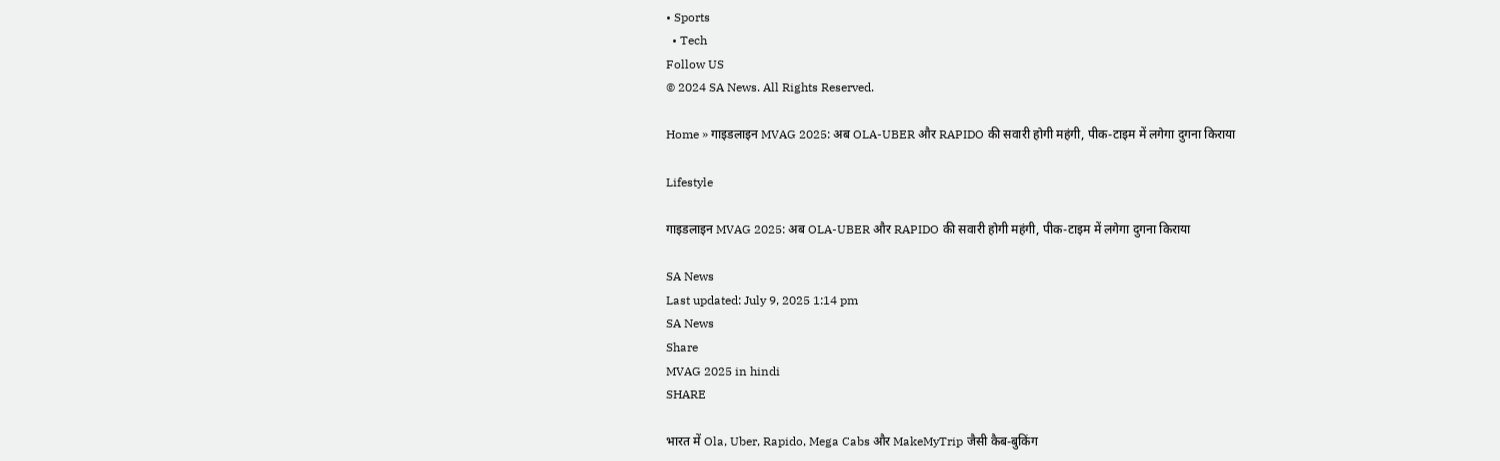• Sports
  • Tech
Follow US
© 2024 SA News. All Rights Reserved.

Home » गाइडलाइन MVAG 2025: अब OLA-UBER और RAPIDO की सवारी होगी महंगी, पीक-टाइम में लगेगा दुगना किराया

Lifestyle

गाइडलाइन MVAG 2025: अब OLA-UBER और RAPIDO की सवारी होगी महंगी, पीक-टाइम में लगेगा दुगना किराया

SA News
Last updated: July 9, 2025 1:14 pm
SA News
Share
MVAG 2025 in hindi
SHARE

भारत में Ola, Uber, Rapido, Mega Cabs और MakeMyTrip जैसी कैब-बुकिंग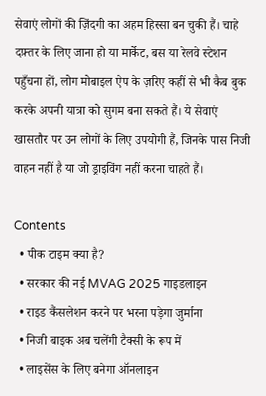सेवाएं लोगों की ज़िंदगी का अहम हिस्सा बन चुकी हैं। चाहे दफ़्तर के लिए जाना हो या मार्केट, बस या रेलवे स्टेशन पहुँचना हों, लोग मोबाइल ऐप के ज़रिए कहीं से भी कैब बुक करके अपनी यात्रा को सुगम बना सकते हैं। ये सेवाएं खासतौर पर उन लोगों के लिए उपयोगी हैं, जिनके पास निजी वाहन नहीं है या जो ड्राइविंग नहीं करना चाहते हैं।

Contents
  • पीक टाइम क्या है?
  • सरकार की नई MVAG 2025 गाइडलाइन
  • राइड कैंसलेशन करने पर भरना पड़ेगा जुर्माना
  • निजी बाइक अब चलेंगी टैक्सी के रूप में
  • लाइसेंस के लिए बनेगा ऑनलाइन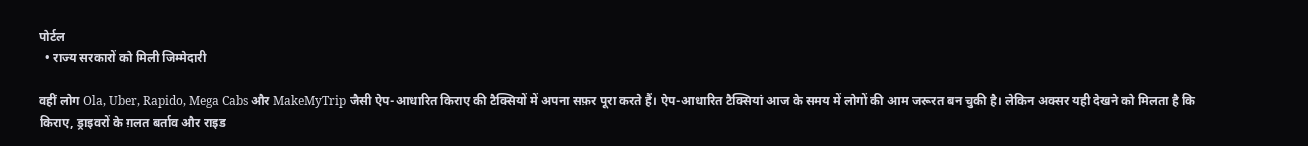पोर्टल
  • राज्य सरकारों को मिली जिम्मेदारी

वहीं लोग Ola, Uber, Rapido, Mega Cabs और MakeMyTrip जैसी ऐप-आधारित किराए की टैक्सियों में अपना सफ़र पूरा करते हैं। ऐप-आधारित टैक्सियां आज के समय में लोगों की आम जरूरत बन चुकी है। लेकिन अक्सर यही देखने को मिलता है कि किराए, ड्राइवरों के ग़लत बर्ताव और राइड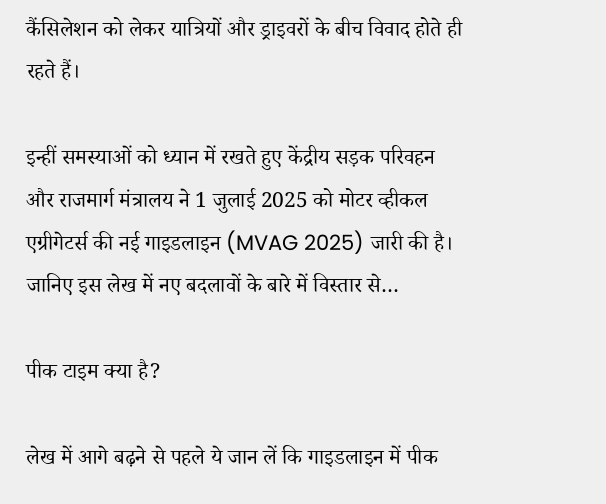कैंसिलेशन को लेकर यात्रियों और ड्राइवरों के बीच विवाद होते ही रहते हैं।

इन्हीं समस्याओं को ध्यान में रखते हुए केंद्रीय सड़क परिवहन और राजमार्ग मंत्रालय ने 1 जुलाई 2025 को मोटर व्हीकल एग्रीगेटर्स की नई गाइडलाइन (MVAG 2025) जारी की है। जानिए इस लेख में नए बदलावों के बारे में विस्तार से…

पीक टाइम क्या है?

लेख में आगे बढ़ने से पहले ये जान लें कि गाइडलाइन में पीक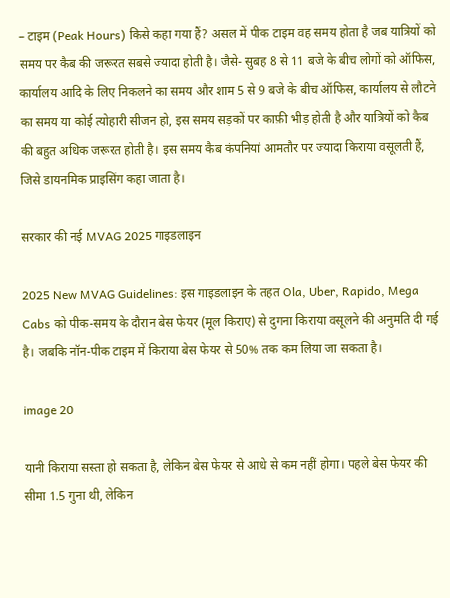– टाइम (Peak Hours) किसे कहा गया हैं? असल में पीक टाइम वह समय होता है जब यात्रियों को समय पर कैब की जरूरत सबसे ज्यादा होती है। जैसे- सुबह 8 से 11 बजे के बीच लोगों को ऑफिस, कार्यालय आदि के लिए निकलने का समय और शाम 5 से 9 बजे के बीच ऑफिस, कार्यालय से लौटने का समय या कोई त्योहारी सीजन हो, इस समय सड़कों पर काफ़ी भीड़ होती है और यात्रियों को कैब की बहुत अधिक जरूरत होती है। इस समय कैब कंपनियां आमतौर पर ज्यादा किराया वसूलती हैं, जिसे डायनमिक प्राइसिंग कहा जाता है।

सरकार की नई MVAG 2025 गाइडलाइन

2025 New MVAG Guidelines: इस गाइडलाइन के तहत Ola, Uber, Rapido, Mega Cabs को पीक-समय के दौरान बेस फेयर (मूल किराए) से दुगना किराया वसूलने की अनुमति दी गई है। जबकि नॉन-पीक टाइम में किराया बेस फेयर से 50% तक कम लिया जा सकता है।

image 20

यानी किराया सस्ता हो सकता है, लेकिन बेस फेयर से आधे से कम नहीं होगा। पहले बेस फेयर की सीमा 1.5 गुना थी, लेकिन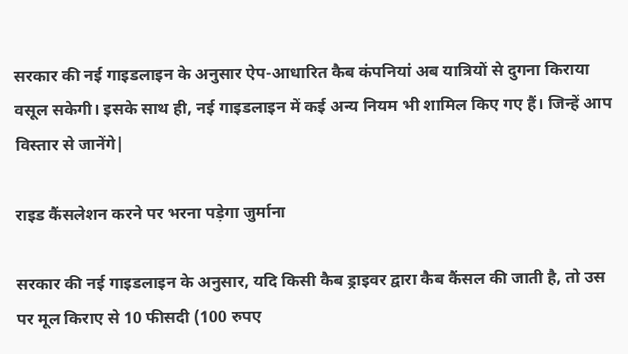सरकार की नई गाइडलाइन के अनुसार ऐप-आधारित कैब कंपनियां अब यात्रियों से दुगना किराया वसूल सकेगी। इसके साथ ही, नई गाइडलाइन में कई अन्य नियम भी शामिल किए गए हैं। जिन्हें आप विस्तार से जानेंगे|

राइड कैंसलेशन करने पर भरना पड़ेगा जुर्माना

सरकार की नई गाइडलाइन के अनुसार, यदि किसी कैब ड्राइवर द्वारा कैब कैंसल की जाती है, तो उस पर मूल किराए से 10 फीसदी (100 रुपए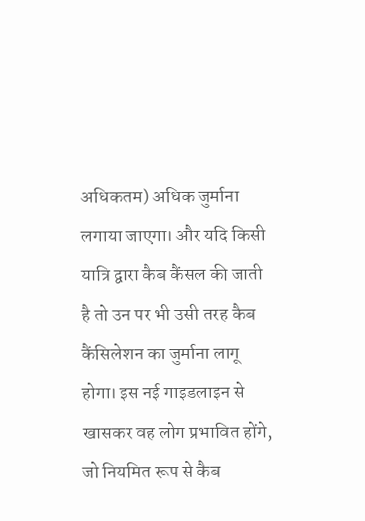अधिकतम) अधिक जुर्माना लगाया जाएगा। और यदि किसी यात्रि द्वारा कैब कैंसल की जाती है तो उन पर भी उसी तरह कैब कैंसिलेशन का जुर्माना लागू होगा। इस नई गाइडलाइन से खासकर वह लोग प्रभावित होंगे, जो नियमित रूप से कैब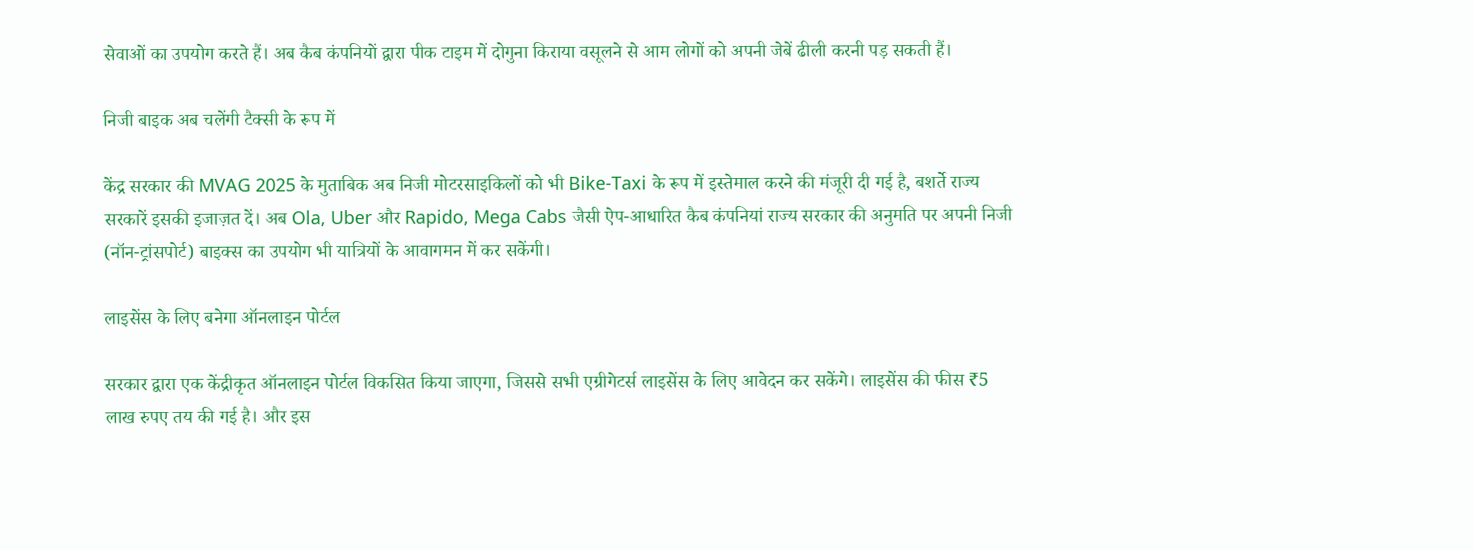सेवाओं का उपयोग करते हैं। अब कैब कंपनियों द्वारा पीक टाइम में दोगुना किराया वसूलने से आम लोगों को अपनी जेबें ढीली करनी पड़ सकती हैं।

निजी बाइक अब चलेंगी टैक्सी के रूप में

केंद्र सरकार की MVAG 2025 के मुताबिक अब निजी मोटरसाइकिलों को भी Bike-Taxi के रूप में इस्तेमाल करने की मंजूरी दी गई है, बशर्ते राज्य सरकारें इसकी इजाज़त दें। अब Ola, Uber और Rapido, Mega Cabs जैसी ऐप-आधारित कैब कंपनियां राज्य सरकार की अनुमति पर अपनी निजी (नॉन-ट्रांसपोर्ट) बाइक्स का उपयोग भी यात्रियों के आवागमन में कर सकेंगी।

लाइसेंस के लिए बनेगा ऑनलाइन पोर्टल

सरकार द्वारा एक केंद्रीकृत ऑनलाइन पोर्टल विकसित किया जाएगा, जिससे सभी एग्रीगेटर्स लाइसेंस के लिए आवेदन कर सकेंगे। लाइसेंस की फीस ₹5 लाख रुपए तय की गई है। और इस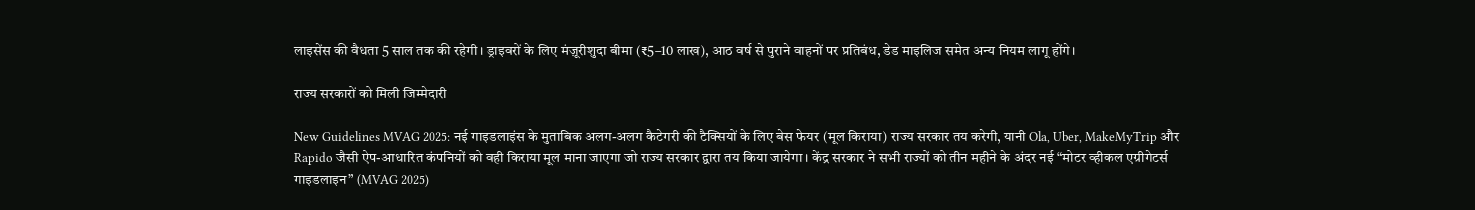लाइसेंस की वैधता 5 साल तक की रहेगी। ड्राइवरों के लिए मंज़ूरीशुदा बीमा (₹5–10 लाख), आठ वर्ष से पुराने वाहनों पर प्रतिबंध, डेड माइलिज समेत अन्य नियम लागू होंगे।

राज्य सरकारों को मिली जिम्मेदारी

New Guidelines MVAG 2025: नई गाइडलाइंस के मुताबिक अलग-अलग कैटेगरी की टैक्सियों के लिए बेस फेयर (मूल किराया) राज्य सरकार तय करेगी, यानी Ola, Uber, MakeMyTrip और Rapido जैसी ऐप-आधारित कंपनियों को वही किराया मूल माना जाएगा जो राज्य सरकार द्वारा तय किया जायेगा। केंद्र सरकार ने सभी राज्यों को तीन महीने के अंदर नई “मोटर व्हीकल एग्रीगेटर्स गाइडलाइन” (MVAG 2025)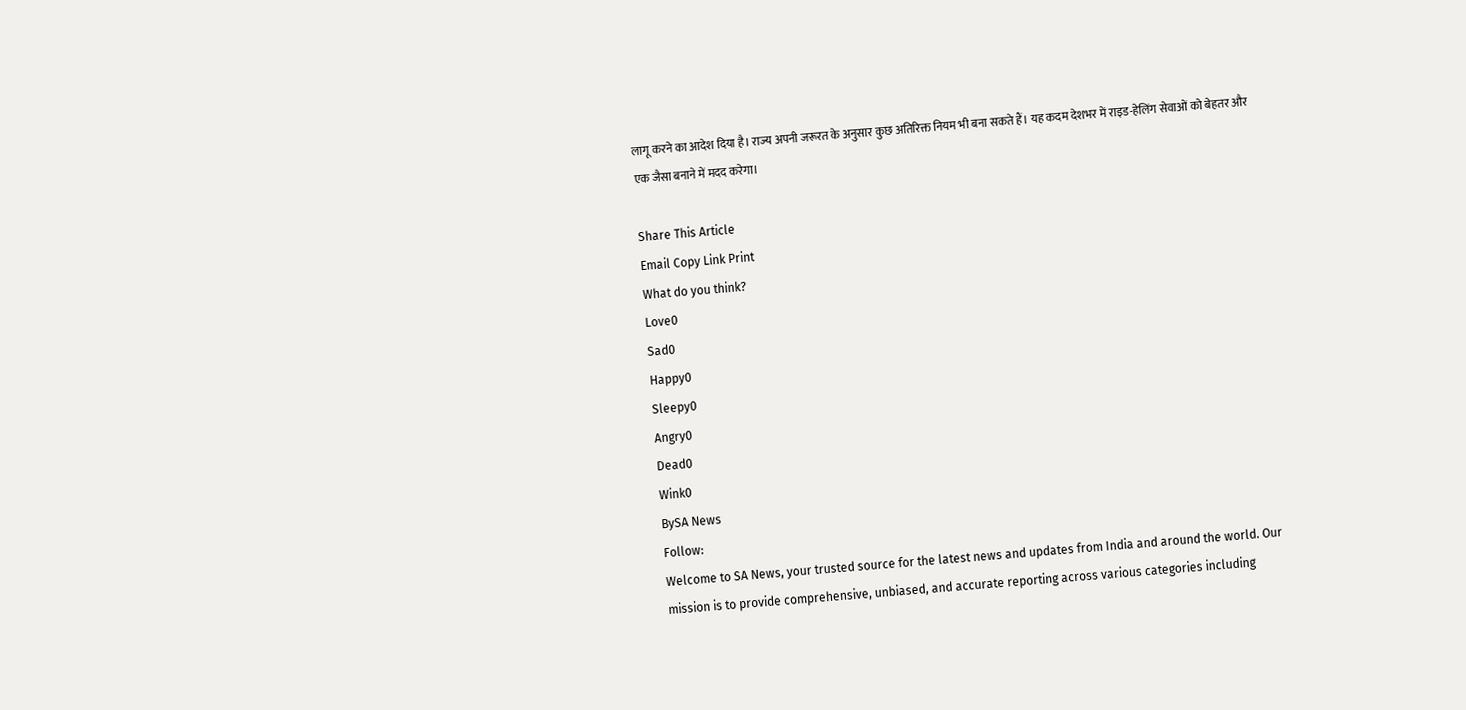लागू करने का आदेश दिया है। राज्य अपनी जरूरत के अनुसार कुछ अतिरिक्त नियम भी बना सकते हैं। यह कदम देशभर में राइड-हेलिंग सेवाओं को बेहतर और एक जैसा बनाने में मदद करेगा।

Share This Article
Email Copy Link Print
What do you think?
Love0
Sad0
Happy0
Sleepy0
Angry0
Dead0
Wink0
BySA News
Follow:
Welcome to SA News, your trusted source for the latest news and updates from India and around the world. Our mission is to provide comprehensive, unbiased, and accurate reporting across various categories including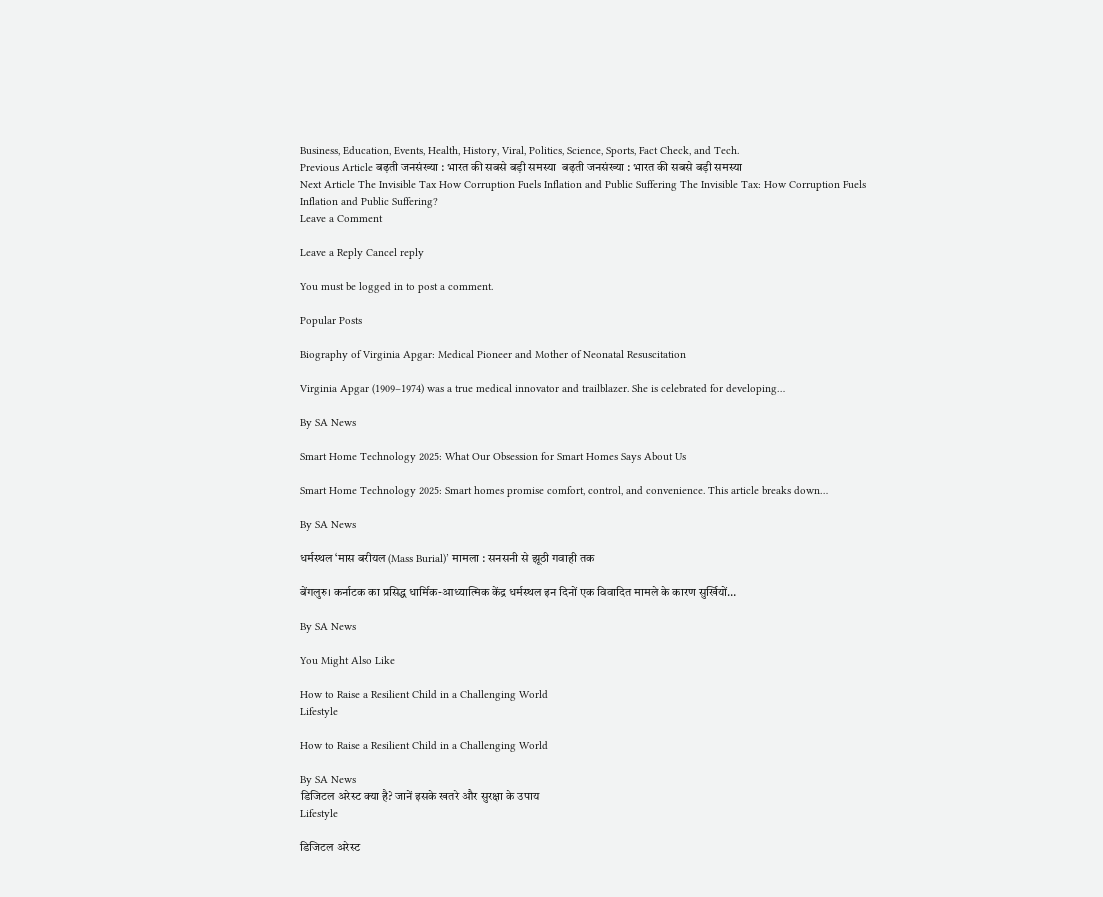Business, Education, Events, Health, History, Viral, Politics, Science, Sports, Fact Check, and Tech.
Previous Article बढ़ती जनसंख्या : भारत की सबसे बड़ी समस्या  बढ़ती जनसंख्या : भारत की सबसे बड़ी समस्या
Next Article The Invisible Tax How Corruption Fuels Inflation and Public Suffering The Invisible Tax: How Corruption Fuels Inflation and Public Suffering?
Leave a Comment

Leave a Reply Cancel reply

You must be logged in to post a comment.

Popular Posts

Biography of Virginia Apgar: Medical Pioneer and Mother of Neonatal Resuscitation

Virginia Apgar (1909–1974) was a true medical innovator and trailblazer. She is celebrated for developing…

By SA News

Smart Home Technology 2025: What Our Obsession for Smart Homes Says About Us

Smart Home Technology 2025: Smart homes promise comfort, control, and convenience. This article breaks down…

By SA News

धर्मस्थल ‘मास बरीयल (Mass Burial)’ मामला : सनसनी से झूठी गवाही तक

बेंगलुरु। कर्नाटक का प्रसिद्ध धार्मिक-आध्यात्मिक केंद्र धर्मस्थल इन दिनों एक विवादित मामले के कारण सुर्खियों…

By SA News

You Might Also Like

How to Raise a Resilient Child in a Challenging World
Lifestyle

How to Raise a Resilient Child in a Challenging World

By SA News
डिजिटल अरेस्ट क्या है? जानें इसके खतरे और सुरक्षा के उपाय
Lifestyle

डिजिटल अरेस्ट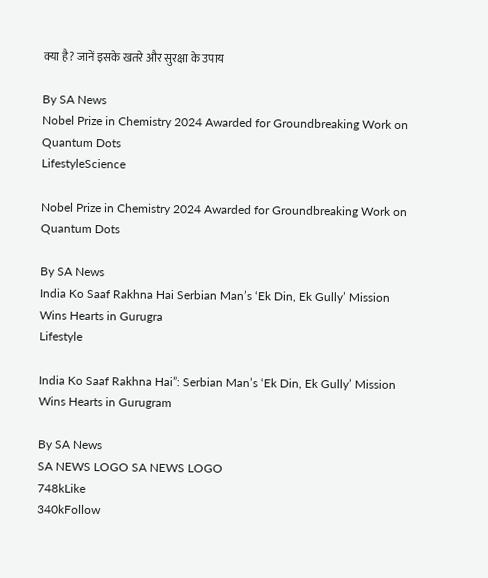क्या है? जानें इसके खतरे और सुरक्षा के उपाय

By SA News
Nobel Prize in Chemistry 2024 Awarded for Groundbreaking Work on Quantum Dots
LifestyleScience

Nobel Prize in Chemistry 2024 Awarded for Groundbreaking Work on Quantum Dots

By SA News
India Ko Saaf Rakhna Hai Serbian Man’s ‘Ek Din, Ek Gully’ Mission Wins Hearts in Gurugra
Lifestyle

India Ko Saaf Rakhna Hai”: Serbian Man’s ‘Ek Din, Ek Gully’ Mission Wins Hearts in Gurugram

By SA News
SA NEWS LOGO SA NEWS LOGO
748kLike
340kFollow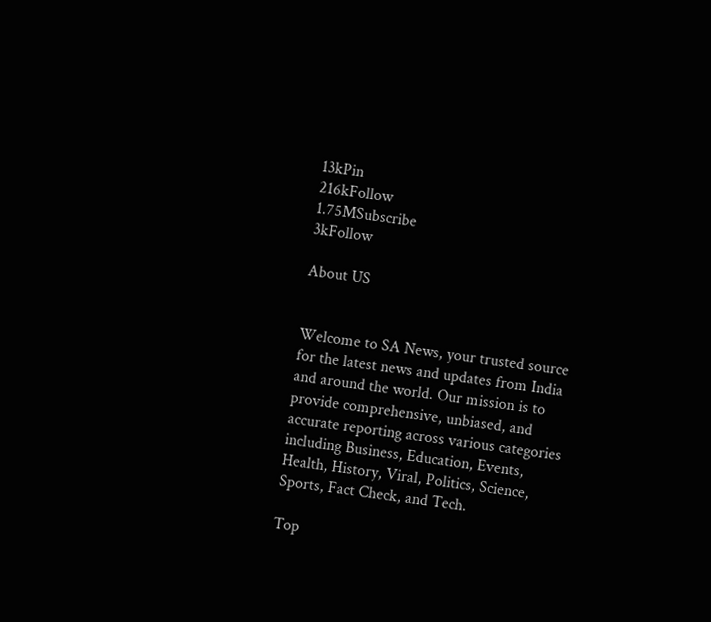13kPin
216kFollow
1.75MSubscribe
3kFollow

About US


Welcome to SA News, your trusted source for the latest news and updates from India and around the world. Our mission is to provide comprehensive, unbiased, and accurate reporting across various categories including Business, Education, Events, Health, History, Viral, Politics, Science, Sports, Fact Check, and Tech.

Top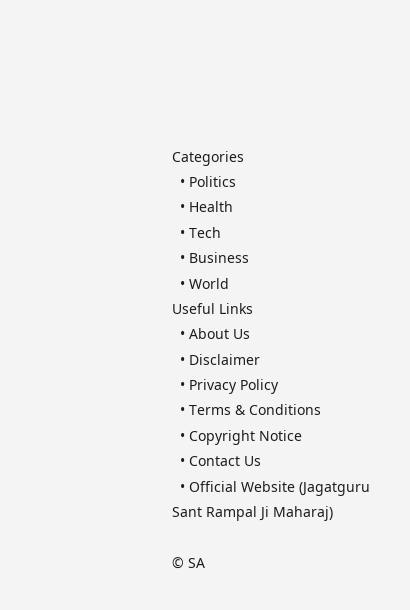Categories
  • Politics
  • Health
  • Tech
  • Business
  • World
Useful Links
  • About Us
  • Disclaimer
  • Privacy Policy
  • Terms & Conditions
  • Copyright Notice
  • Contact Us
  • Official Website (Jagatguru Sant Rampal Ji Maharaj)

© SA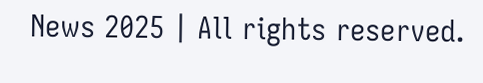News 2025 | All rights reserved.